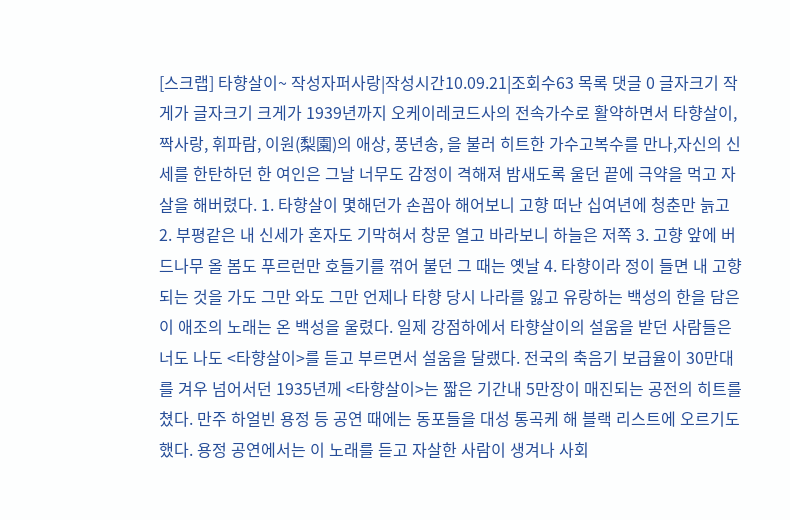[스크랩] 타향살이~ 작성자퍼사랑|작성시간10.09.21|조회수63 목록 댓글 0 글자크기 작게가 글자크기 크게가 1939년까지 오케이레코드사의 전속가수로 활약하면서 타향살이, 짝사랑, 휘파람, 이원(梨園)의 애상, 풍년송, 을 불러 히트한 가수고복수를 만나,자신의 신세를 한탄하던 한 여인은 그날 너무도 감정이 격해져 밤새도록 울던 끝에 극약을 먹고 자살을 해버렸다. 1. 타향살이 몇해던가 손꼽아 해어보니 고향 떠난 십여년에 청춘만 늙고 2. 부평같은 내 신세가 혼자도 기막혀서 창문 열고 바라보니 하늘은 저쪽 3. 고향 앞에 버드나무 올 봄도 푸르런만 호들기를 꺾어 불던 그 때는 옛날 4. 타향이라 정이 들면 내 고향 되는 것을 가도 그만 와도 그만 언제나 타향 당시 나라를 잃고 유랑하는 백성의 한을 담은 이 애조의 노래는 온 백성을 울렸다. 일제 강점하에서 타향살이의 설움을 받던 사람들은 너도 나도 <타향살이>를 듣고 부르면서 설움을 달랬다. 전국의 축음기 보급율이 30만대를 겨우 넘어서던 1935년께 <타향살이>는 짧은 기간내 5만장이 매진되는 공전의 히트를 쳤다. 만주 하얼빈 용정 등 공연 때에는 동포들을 대성 통곡케 해 블랙 리스트에 오르기도 했다. 용정 공연에서는 이 노래를 듣고 자살한 사람이 생겨나 사회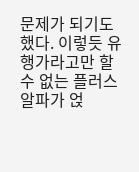문제가 되기도 했다. 이렇듯 유행가라고만 할 수 없는 플러스 알파가 얹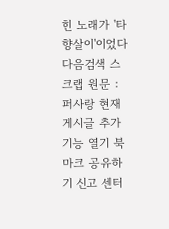힌 노래가 '타향살이'이었다 다음검색 스크랩 원문 : 퍼사랑 현재 게시글 추가 기능 열기 북마크 공유하기 신고 센터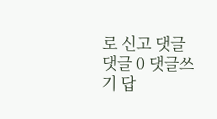로 신고 댓글 댓글 0 댓글쓰기 답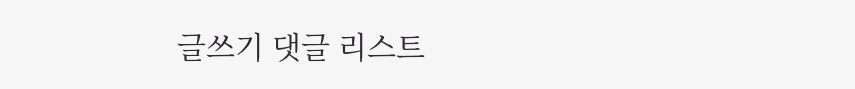글쓰기 댓글 리스트